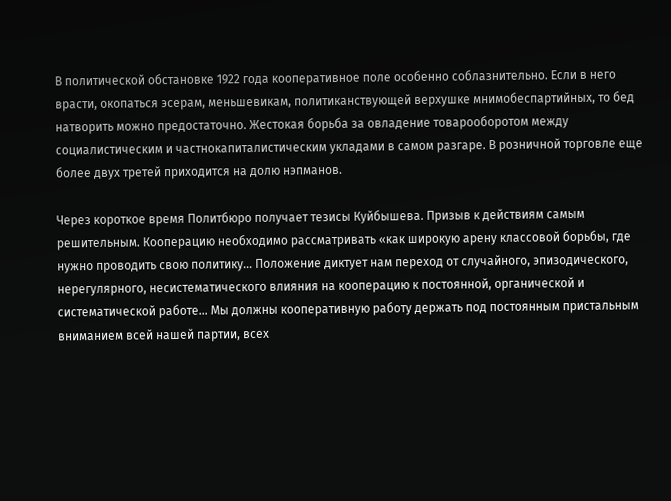В политической обстановке 1922 года кооперативное поле особенно соблазнительно. Если в него врасти, окопаться эсерам, меньшевикам, политиканствующей верхушке мнимобеспартийных, то бед натворить можно предостаточно. Жестокая борьба за овладение товарооборотом между социалистическим и частнокапиталистическим укладами в самом разгаре. В розничной торговле еще более двух третей приходится на долю нэпманов.

Через короткое время Политбюро получает тезисы Куйбышева. Призыв к действиям самым решительным. Кооперацию необходимо рассматривать «как широкую арену классовой борьбы, где нужно проводить свою политику… Положение диктует нам переход от случайного, эпизодического, нерегулярного, несистематического влияния на кооперацию к постоянной, органической и систематической работе… Мы должны кооперативную работу держать под постоянным пристальным вниманием всей нашей партии, всех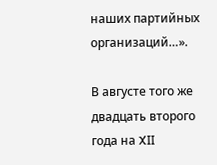наших партийных организаций…».

В августе того же двадцать второго года на XII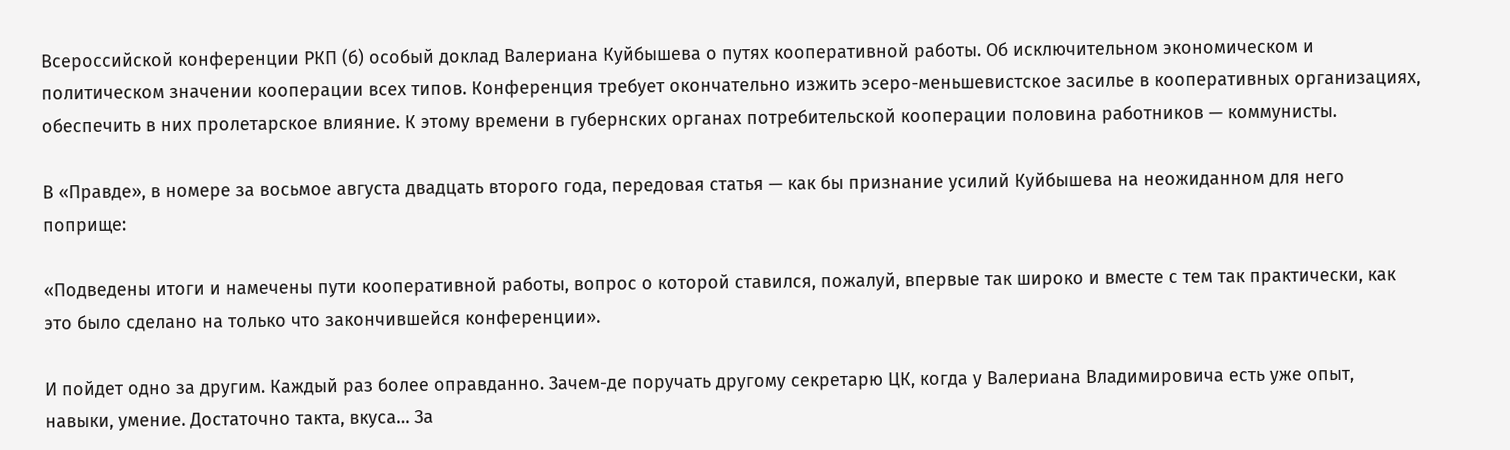Всероссийской конференции РКП (б) особый доклад Валериана Куйбышева о путях кооперативной работы. Об исключительном экономическом и политическом значении кооперации всех типов. Конференция требует окончательно изжить эсеро-меньшевистское засилье в кооперативных организациях, обеспечить в них пролетарское влияние. К этому времени в губернских органах потребительской кооперации половина работников — коммунисты.

В «Правде», в номере за восьмое августа двадцать второго года, передовая статья — как бы признание усилий Куйбышева на неожиданном для него поприще:

«Подведены итоги и намечены пути кооперативной работы, вопрос о которой ставился, пожалуй, впервые так широко и вместе с тем так практически, как это было сделано на только что закончившейся конференции».

И пойдет одно за другим. Каждый раз более оправданно. Зачем-де поручать другому секретарю ЦК, когда у Валериана Владимировича есть уже опыт, навыки, умение. Достаточно такта, вкуса… За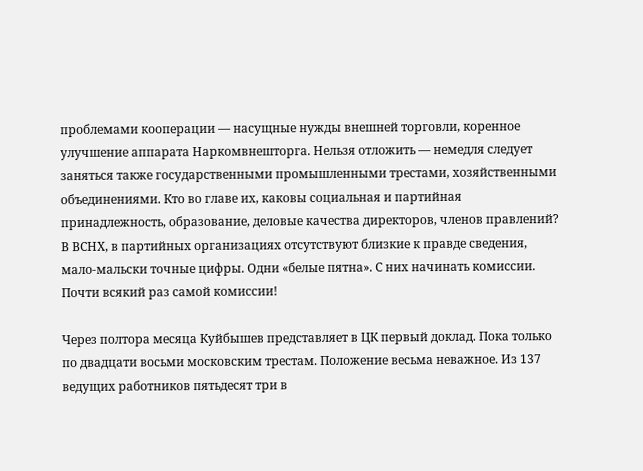проблемами кооперации — насущные нужды внешней торговли, коренное улучшение аппарата Наркомвнешторга. Нельзя отложить — немедля следует заняться также государственными промышленными трестами, хозяйственными объединениями. Кто во главе их, каковы социальная и партийная принадлежность, образование, деловые качества директоров, членов правлений? В ВСНХ, в партийных организациях отсутствуют близкие к правде сведения, мало-мальски точные цифры. Одни «белые пятна». С них начинать комиссии. Почти всякий раз самой комиссии!

Через полтора месяца Куйбышев представляет в ЦК первый доклад. Пока только по двадцати восьми московским трестам. Положение весьма неважное. Из 137 ведущих работников пятьдесят три в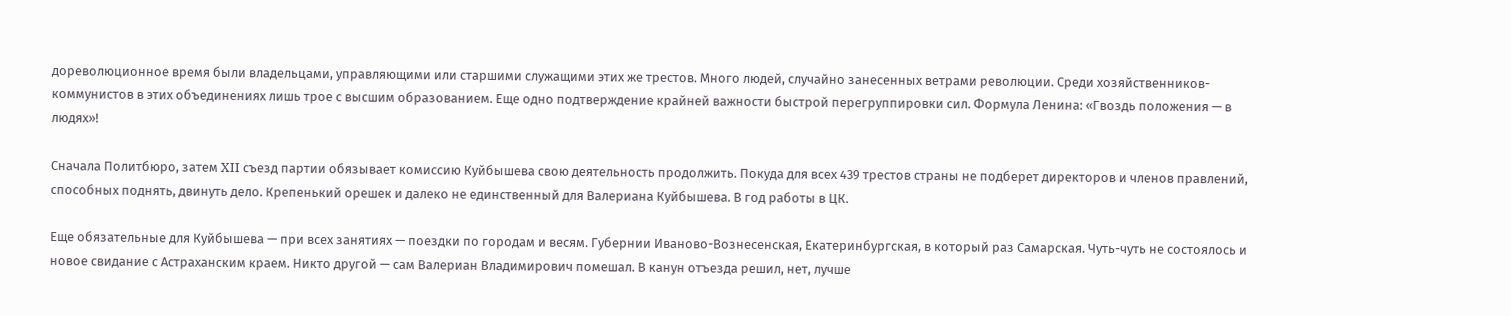дореволюционное время были владельцами, управляющими или старшими служащими этих же трестов. Много людей, случайно занесенных ветрами революции. Среди хозяйственников-коммунистов в этих объединениях лишь трое с высшим образованием. Еще одно подтверждение крайней важности быстрой перегруппировки сил. Формула Ленина: «Гвоздь положения — в людях»!

Сначала Политбюро, затем XII съезд партии обязывает комиссию Куйбышева свою деятельность продолжить. Покуда для всех 439 трестов страны не подберет директоров и членов правлений, способных поднять, двинуть дело. Крепенький орешек и далеко не единственный для Валериана Куйбышева. В год работы в ЦК.

Еще обязательные для Куйбышева — при всех занятиях — поездки по городам и весям. Губернии Иваново-Вознесенская, Екатеринбургская, в который раз Самарская. Чуть-чуть не состоялось и новое свидание с Астраханским краем. Никто другой — сам Валериан Владимирович помешал. В канун отъезда решил, нет, лучше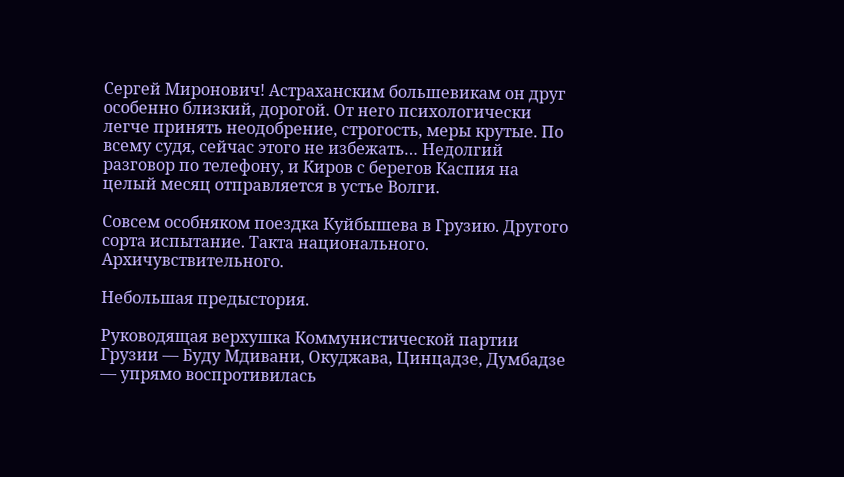Сергей Миронович! Астраханским большевикам он друг особенно близкий, дорогой. От него психологически легче принять неодобрение, строгость, меры крутые. По всему судя, сейчас этого не избежать… Недолгий разговор по телефону, и Киров с берегов Каспия на целый месяц отправляется в устье Волги.

Совсем особняком поездка Куйбышева в Грузию. Другого сорта испытание. Такта национального. Архичувствительного.

Небольшая предыстория.

Руководящая верхушка Коммунистической партии Грузии — Буду Мдивани, Окуджава, Цинцадзе, Думбадзе — упрямо воспротивилась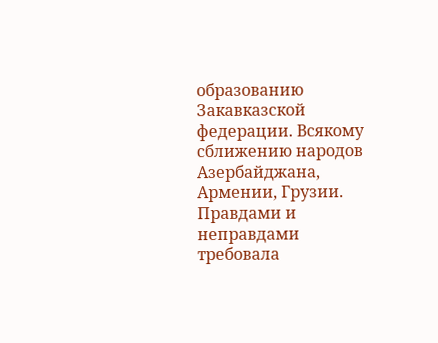образованию Закавказской федерации. Всякому сближению народов Азербайджана, Армении, Грузии. Правдами и неправдами требовала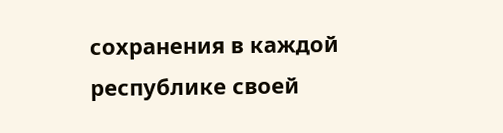сохранения в каждой республике своей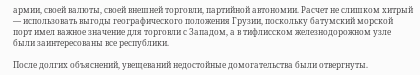армии, своей валюты, своей внешней торговли, партийной автономии. Расчет не слишком хитрый — использовать выгоды географического положения Грузии, поскольку батумский морской порт имел важное значение для торговли с Западом, а в тифлисском железнодорожном узле были заинтересованы все республики.

После долгих объяснений, увещеваний недостойные домогательства были отвергнуты.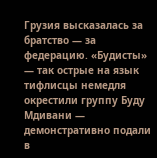Грузия высказалась за братство — за федерацию. «Будисты» — так острые на язык тифлисцы немедля окрестили группу Буду Мдивани — демонстративно подали в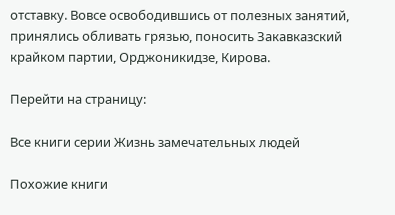отставку. Вовсе освободившись от полезных занятий, принялись обливать грязью, поносить Закавказский крайком партии, Орджоникидзе, Кирова.

Перейти на страницу:

Все книги серии Жизнь замечательных людей

Похожие книги